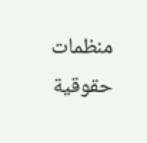منظمات حقوقية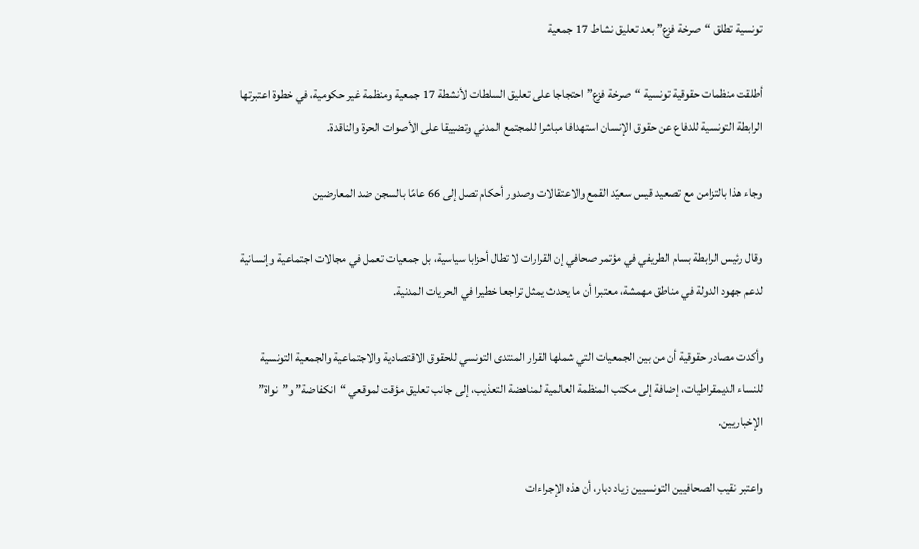تونسية تطلق “صرخة فزع” بعد تعليق نشاط 17 جمعية

أطلقت منظمات حقوقية تونسية “صرخة فزع” احتجاجا على تعليق السلطات لأنشطة 17 جمعية ومنظمة غير حكومية، في خطوة اعتبرتها الرابطة التونسية للدفاع عن حقوق الإنسان استهدافا مباشرا للمجتمع المدني وتضييقا على الأصوات الحرة والناقدة.

وجاء هذا بالتزامن مع تصعيد قيس سعيّد القمع والاعتقالات وصدور أحكام تصل إلى 66 عامًا بالسجن ضد المعارضين

وقال رئيس الرابطة بسام الطريفي في مؤتمر صحافي إن القرارات لا تطال أحزابا سياسية، بل جمعيات تعمل في مجالات اجتماعية وإنسانية لدعم جهود الدولة في مناطق مهمشة، معتبرا أن ما يحدث يمثل تراجعا خطيرا في الحريات المدنية.

وأكدت مصادر حقوقية أن من بين الجمعيات التي شملها القرار المنتدى التونسي للحقوق الاقتصادية والاجتماعية والجمعية التونسية للنساء الديمقراطيات، إضافة إلى مكتب المنظمة العالمية لمناهضة التعذيب، إلى جانب تعليق مؤقت لموقعي “انكفاضة” و”نواة” الإخباريين.

واعتبر نقيب الصحافيين التونسيين زياد دبار، أن هذه الإجراءات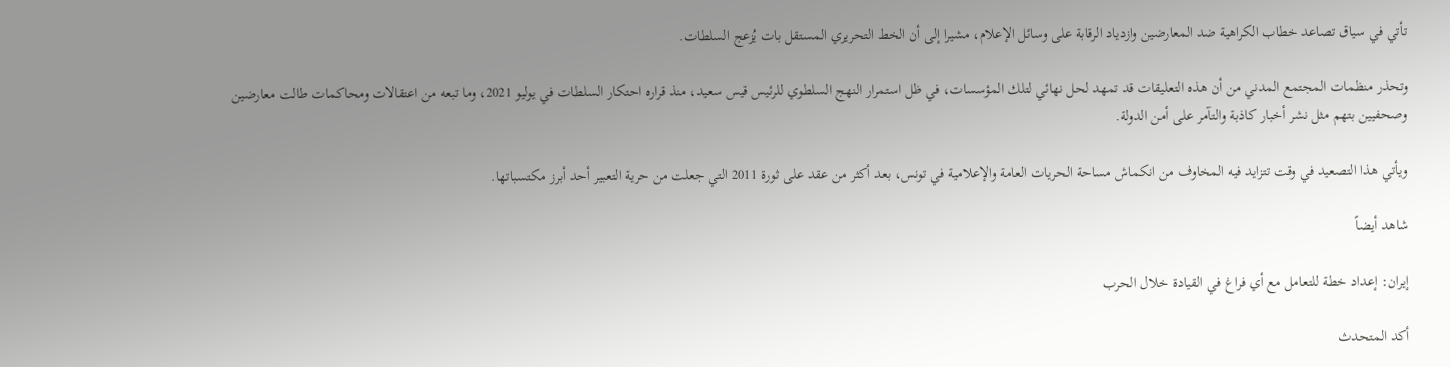تأتي في سياق تصاعد خطاب الكراهية ضد المعارضين وازدياد الرقابة على وسائل الإعلام، مشيرا إلى أن الخط التحريري المستقل بات يُزعج السلطات.

وتحذر منظمات المجتمع المدني من أن هذه التعليقات قد تمهد لحل نهائي لتلك المؤسسات، في ظل استمرار النهج السلطوي للرئيس قيس سعيد، منذ قراره احتكار السلطات في يوليو 2021، وما تبعه من اعتقالات ومحاكمات طالت معارضين وصحفيين بتهم مثل نشر أخبار كاذبة والتآمر على أمن الدولة.

ويأتي هذا التصعيد في وقت تتزايد فيه المخاوف من انكماش مساحة الحريات العامة والإعلامية في تونس، بعد أكثر من عقد على ثورة 2011 التي جعلت من حرية التعبير أحد أبرز مكتسباتها.

شاهد أيضاً

إيران: إعداد خطة للتعامل مع أي فراغ في القيادة خلال الحرب

أكد المتحدث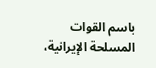باسم القوات المسلحة الإيرانية،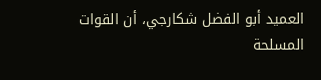العميد أبو الفضل شكارجي، أن القوات المسلحة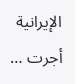الإيرانية أجرت …